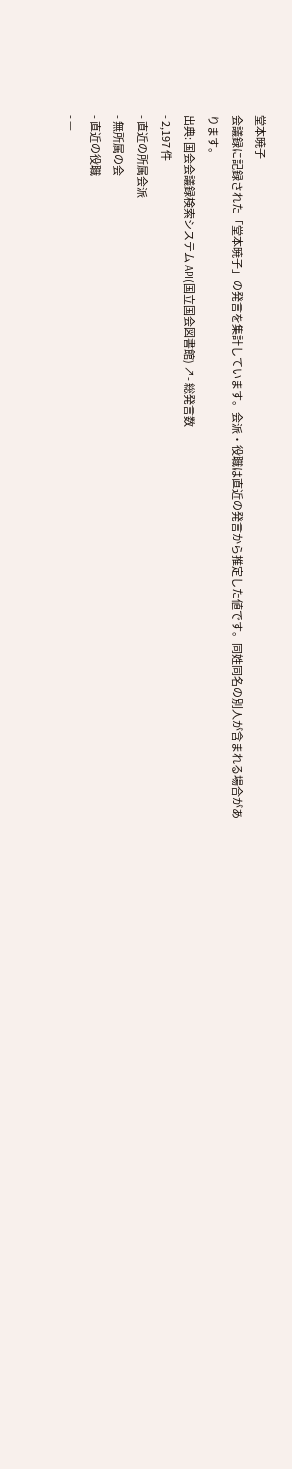堂本暁子
会議録に記録された「堂本暁子」の発言を集計しています。会派・役職は直近の発言から推定した値です。同姓同名の別人が含まれる場合があります。
出典: 国会会議録検索システム API(国立国会図書館) ↗- 総発言数
- 2,197 件
- 直近の所属会派
- 無所属の会
- 直近の役職
- —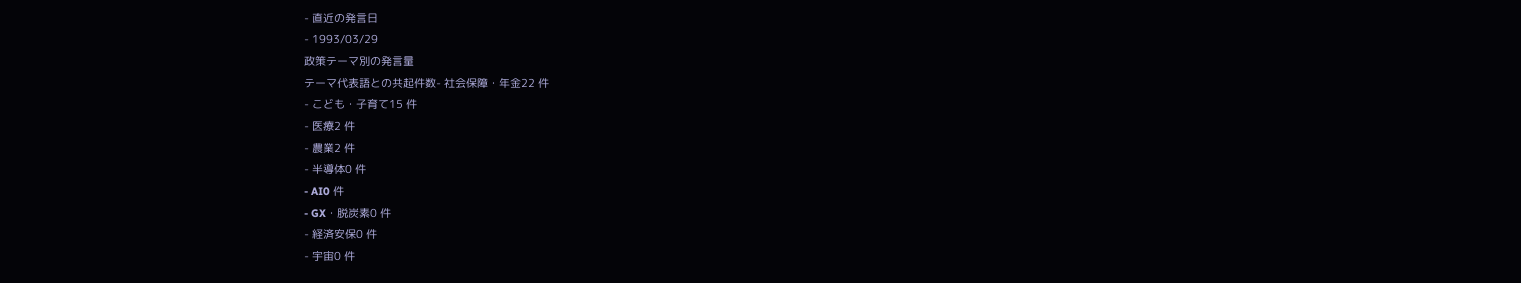- 直近の発言日
- 1993/03/29
政策テーマ別の発言量
テーマ代表語との共起件数- 社会保障・年金22 件
- こども・子育て15 件
- 医療2 件
- 農業2 件
- 半導体0 件
- AI0 件
- GX・脱炭素0 件
- 経済安保0 件
- 宇宙0 件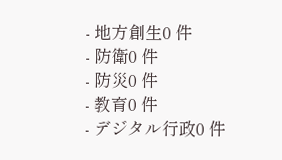- 地方創生0 件
- 防衛0 件
- 防災0 件
- 教育0 件
- デジタル行政0 件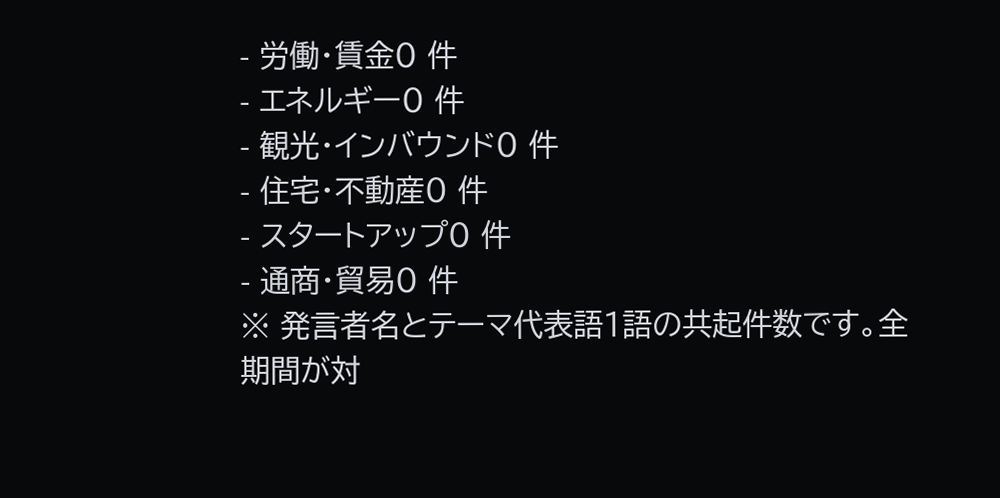- 労働・賃金0 件
- エネルギー0 件
- 観光・インバウンド0 件
- 住宅・不動産0 件
- スタートアップ0 件
- 通商・貿易0 件
※ 発言者名とテーマ代表語1語の共起件数です。全期間が対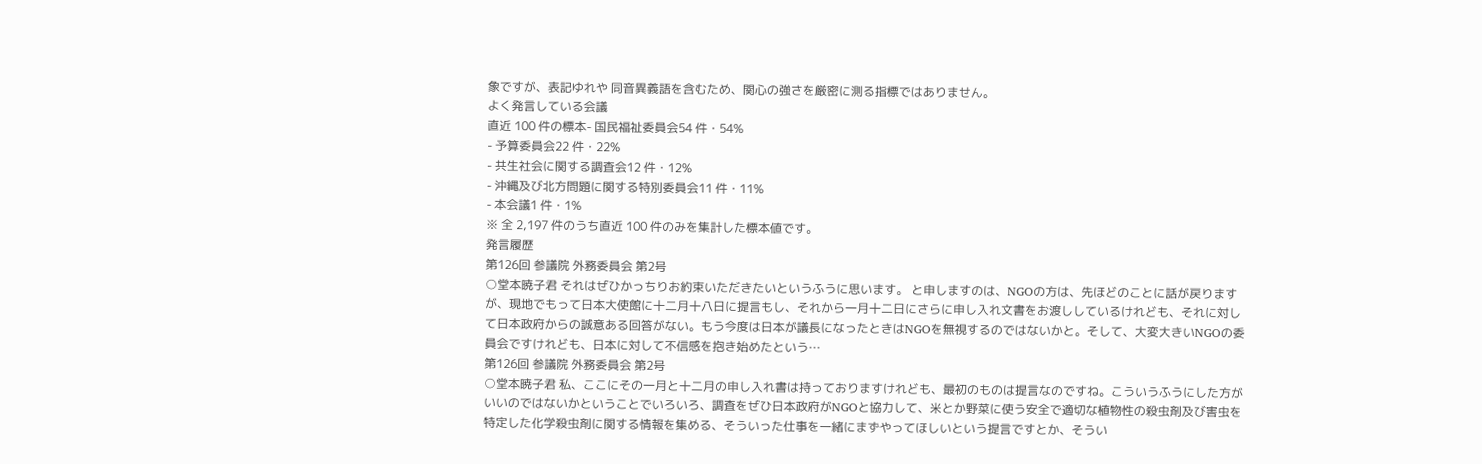象ですが、表記ゆれや 同音異義語を含むため、関心の強さを厳密に測る指標ではありません。
よく発言している会議
直近 100 件の標本- 国民福祉委員会54 件・54%
- 予算委員会22 件・22%
- 共生社会に関する調査会12 件・12%
- 沖縄及び北方問題に関する特別委員会11 件・11%
- 本会議1 件・1%
※ 全 2,197 件のうち直近 100 件のみを集計した標本値です。
発言履歴
第126回 参議院 外務委員会 第2号
○堂本暁子君 それはぜひかっちりお約束いただきたいというふうに思います。 と申しますのは、NGOの方は、先ほどのことに話が戻りますが、現地でもって日本大使館に十二月十八日に提言もし、それから一月十二日にさらに申し入れ文書をお渡ししているけれども、それに対して日本政府からの誠意ある回答がない。もう今度は日本が議長になったときはNGOを無視するのではないかと。そして、大変大きいNGOの委員会ですけれども、日本に対して不信感を抱き始めたという…
第126回 参議院 外務委員会 第2号
○堂本暁子君 私、ここにその一月と十二月の申し入れ書は持っておりますけれども、最初のものは提言なのですね。こういうふうにした方がいいのではないかということでいろいろ、調査をぜひ日本政府がNGOと協力して、米とか野菜に使う安全で適切な植物性の殺虫剤及び害虫を特定した化学殺虫剤に関する情報を集める、そういった仕事を一緒にまずやってほしいという提言ですとか、そうい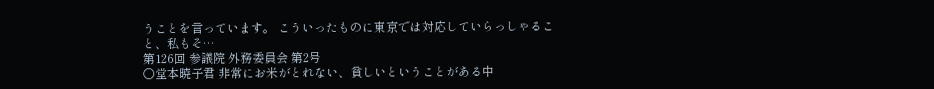うことを言っています。 こういったものに東京では対応していらっしゃること、私もそ…
第126回 参議院 外務委員会 第2号
○堂本暁子君 非常にお米がとれない、貧しいということがある中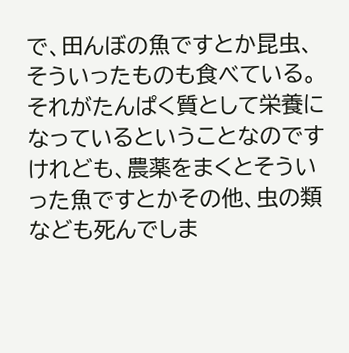で、田んぼの魚ですとか昆虫、そういったものも食べている。それがたんぱく質として栄養になっているということなのですけれども、農薬をまくとそういった魚ですとかその他、虫の類なども死んでしま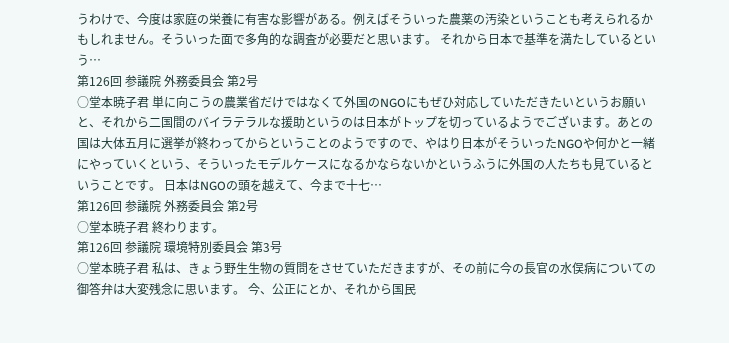うわけで、今度は家庭の栄養に有害な影響がある。例えばそういった農薬の汚染ということも考えられるかもしれません。そういった面で多角的な調査が必要だと思います。 それから日本で基準を満たしているという…
第126回 参議院 外務委員会 第2号
○堂本暁子君 単に向こうの農業省だけではなくて外国のNGOにもぜひ対応していただきたいというお願いと、それから二国間のバイラテラルな援助というのは日本がトップを切っているようでございます。あとの国は大体五月に選挙が終わってからということのようですので、やはり日本がそういったNGOや何かと一緒にやっていくという、そういったモデルケースになるかならないかというふうに外国の人たちも見ているということです。 日本はNGOの頭を越えて、今まで十七…
第126回 参議院 外務委員会 第2号
○堂本暁子君 終わります。
第126回 参議院 環境特別委員会 第3号
○堂本暁子君 私は、きょう野生生物の質問をさせていただきますが、その前に今の長官の水俣病についての御答弁は大変残念に思います。 今、公正にとか、それから国民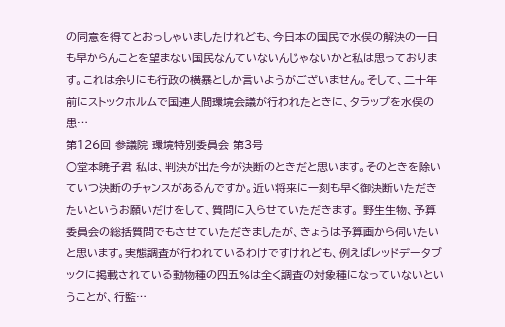の同意を得てとおっしゃいましたけれども、今日本の国民で水俣の解決の一日も早からんことを望まない国民なんていないんじゃないかと私は思っております。これは余りにも行政の横暴としか言いようがございません。そして、二十年前にストックホルムで国連人間環境会議が行われたときに、タラップを水俣の患…
第126回 参議院 環境特別委員会 第3号
○堂本暁子君 私は、判決が出た今が決断のときだと思います。そのときを除いていつ決断のチャンスがあるんですか。近い将来に一刻も早く御決断いただきたいというお願いだけをして、質問に入らせていただきます。 野生生物、予算委員会の総括質問でもさせていただきましたが、きょうは予算画から伺いたいと思います。実態調査が行われているわけですけれども、例えばレッドデータブックに掲載されている動物種の四五%は全く調査の対象種になっていないということが、行監…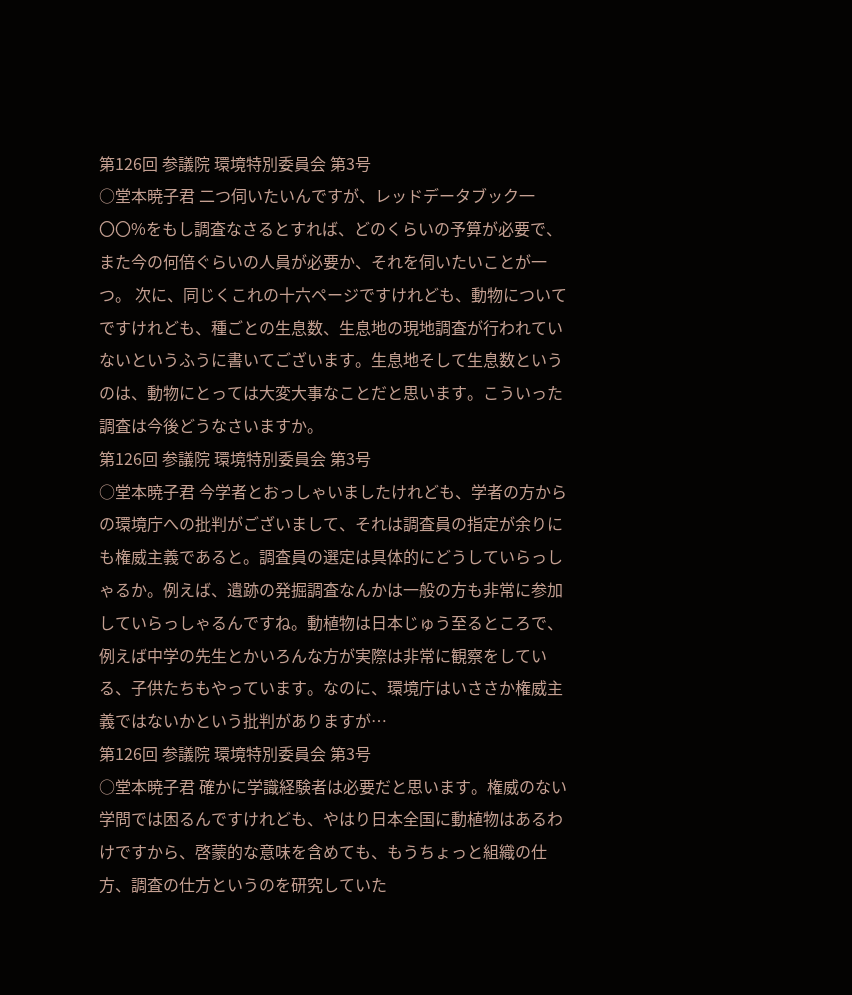第126回 参議院 環境特別委員会 第3号
○堂本暁子君 二つ伺いたいんですが、レッドデータブック一〇〇%をもし調査なさるとすれば、どのくらいの予算が必要で、また今の何倍ぐらいの人員が必要か、それを伺いたいことが一つ。 次に、同じくこれの十六ページですけれども、動物についてですけれども、種ごとの生息数、生息地の現地調査が行われていないというふうに書いてございます。生息地そして生息数というのは、動物にとっては大変大事なことだと思います。こういった調査は今後どうなさいますか。
第126回 参議院 環境特別委員会 第3号
○堂本暁子君 今学者とおっしゃいましたけれども、学者の方からの環境庁への批判がございまして、それは調査員の指定が余りにも権威主義であると。調査員の選定は具体的にどうしていらっしゃるか。例えば、遺跡の発掘調査なんかは一般の方も非常に参加していらっしゃるんですね。動植物は日本じゅう至るところで、例えば中学の先生とかいろんな方が実際は非常に観察をしている、子供たちもやっています。なのに、環境庁はいささか権威主義ではないかという批判がありますが…
第126回 参議院 環境特別委員会 第3号
○堂本暁子君 確かに学識経験者は必要だと思います。権威のない学問では困るんですけれども、やはり日本全国に動植物はあるわけですから、啓蒙的な意味を含めても、もうちょっと組織の仕方、調査の仕方というのを研究していた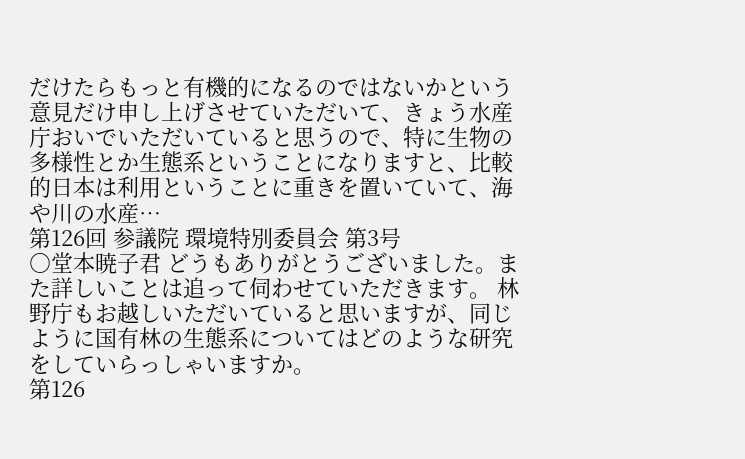だけたらもっと有機的になるのではないかという意見だけ申し上げさせていただいて、きょう水産庁おいでいただいていると思うので、特に生物の多様性とか生態系ということになりますと、比較的日本は利用ということに重きを置いていて、海や川の水産…
第126回 参議院 環境特別委員会 第3号
○堂本暁子君 どうもありがとうございました。また詳しいことは追って伺わせていただきます。 林野庁もお越しいただいていると思いますが、同じように国有林の生態系についてはどのような研究をしていらっしゃいますか。
第126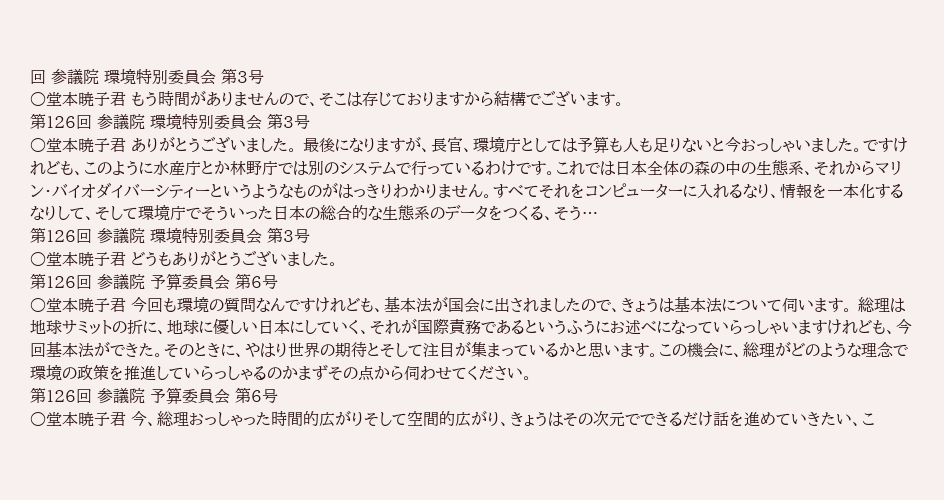回 参議院 環境特別委員会 第3号
○堂本暁子君 もう時間がありませんので、そこは存じておりますから結構でございます。
第126回 参議院 環境特別委員会 第3号
○堂本暁子君 ありがとうございました。 最後になりますが、長官、環境庁としては予算も人も足りないと今おっしゃいました。ですけれども、このように水産庁とか林野庁では別のシステムで行っているわけです。これでは日本全体の森の中の生態系、それからマリン・バイオダイバーシティーというようなものがはっきりわかりません。すべてそれをコンピューターに入れるなり、情報を一本化するなりして、そして環境庁でそういった日本の総合的な生態系のデータをつくる、そう…
第126回 参議院 環境特別委員会 第3号
○堂本暁子君 どうもありがとうございました。
第126回 参議院 予算委員会 第6号
○堂本暁子君 今回も環境の質問なんですけれども、基本法が国会に出されましたので、きょうは基本法について伺います。 総理は地球サミットの折に、地球に優しい日本にしていく、それが国際責務であるというふうにお述べになっていらっしゃいますけれども、今回基本法ができた。そのときに、やはり世界の期待とそして注目が集まっているかと思います。この機会に、総理がどのような理念で環境の政策を推進していらっしゃるのかまずその点から伺わせてください。
第126回 参議院 予算委員会 第6号
○堂本暁子君 今、総理おっしゃった時間的広がりそして空間的広がり、きょうはその次元でできるだけ話を進めていきたい、こ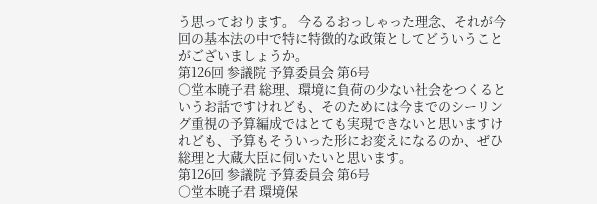う思っております。 今るるおっしゃった理念、それが今回の基本法の中で特に特徴的な政策としてどういうことがございましょうか。
第126回 参議院 予算委員会 第6号
○堂本暁子君 総理、環境に負荷の少ない社会をつくるというお話ですけれども、そのためには今までのシーリング重視の予算編成ではとても実現できないと思いますけれども、予算もそういった形にお変えになるのか、ぜひ総理と大蔵大臣に伺いたいと思います。
第126回 参議院 予算委員会 第6号
○堂本暁子君 環境保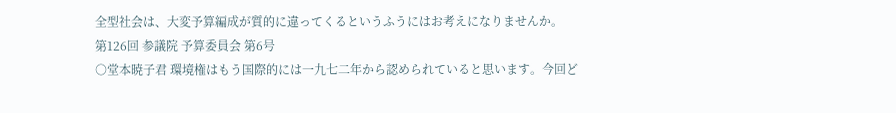全型社会は、大変予算編成が質的に違ってくるというふうにはお考えになりませんか。
第126回 参議院 予算委員会 第6号
○堂本暁子君 環境権はもう国際的には一九七二年から認められていると思います。今回ど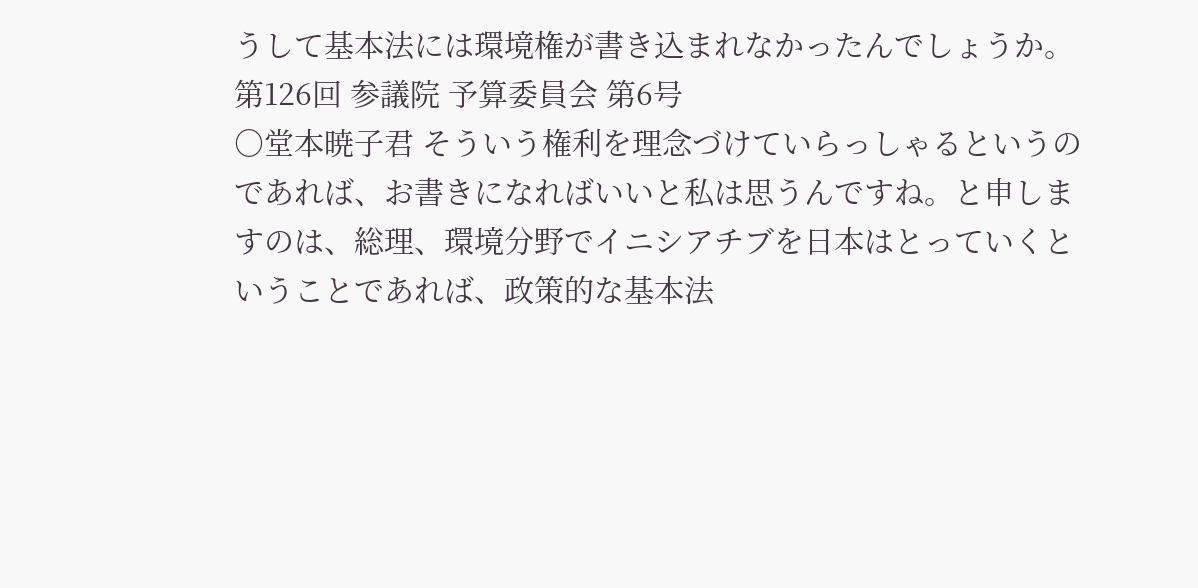うして基本法には環境権が書き込まれなかったんでしょうか。
第126回 参議院 予算委員会 第6号
○堂本暁子君 そういう権利を理念づけていらっしゃるというのであれば、お書きになればいいと私は思うんですね。と申しますのは、総理、環境分野でイニシアチブを日本はとっていくということであれば、政策的な基本法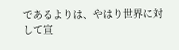であるよりは、やはり世界に対して宣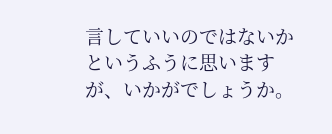言していいのではないかというふうに思いますが、いかがでしょうか。